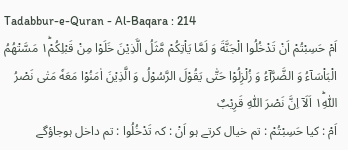Tadabbur-e-Quran - Al-Baqara : 214
اَمْ حَسِبْتُمْ اَنْ تَدْخُلُوا الْجَنَّةَ وَ لَمَّا یَاْتِكُمْ مَّثَلُ الَّذِیْنَ خَلَوْا مِنْ قَبْلِكُمْ١ؕ مَسَّتْهُمُ الْبَاْسَآءُ وَ الضَّرَّآءُ وَ زُلْزِلُوْا حَتّٰى یَقُوْلَ الرَّسُوْلُ وَ الَّذِیْنَ اٰمَنُوْا مَعَهٗ مَتٰى نَصْرُ اللّٰهِ١ؕ اَلَاۤ اِنَّ نَصْرَ اللّٰهِ قَرِیْبٌ
اَمْ : کیا حَسِبْتُمْ : تم خیال کرتے ہو اَنْ : کہ تَدْخُلُوا : تم داخل ہوجاؤگے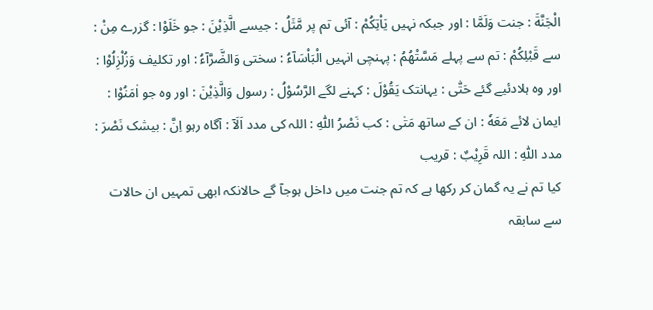الْجَنَّةَ : جنت وَلَمَّا : اور جبکہ نہیں يَاْتِكُمْ : آئی تم پر مَّثَلُ : جیسے الَّذِيْنَ : جو خَلَوْا : گزرے مِنْ : سے قَبْلِكُمْ : تم سے پہلے مَسَّتْهُمُ : پہنچی انہیں الْبَاْسَآءُ : سختی وَالضَّرَّآءُ : اور تکلیف وَزُلْزِلُوْا : اور وہ ہلادئیے گئے حَتّٰى : یہانتک يَقُوْلَ : کہنے لگے الرَّسُوْلُ : رسول وَالَّذِيْنَ : اور وہ جو اٰمَنُوْا : ایمان لائے مَعَهٗ : ان کے ساتھ مَتٰى : کب نَصْرُ اللّٰهِ : اللہ کی مدد اَلَآ : آگاہ رہو اِنَّ : بیشک نَصْرَ : مدد اللّٰهِ : اللہ قَرِيْبٌ : قریب
کیا تم نے یہ گمان کر رکھا ہے کہ تم جنت میں داخل ہوجآ گے حالانکہ ابھی تمہیں ان حالات سے سابقہ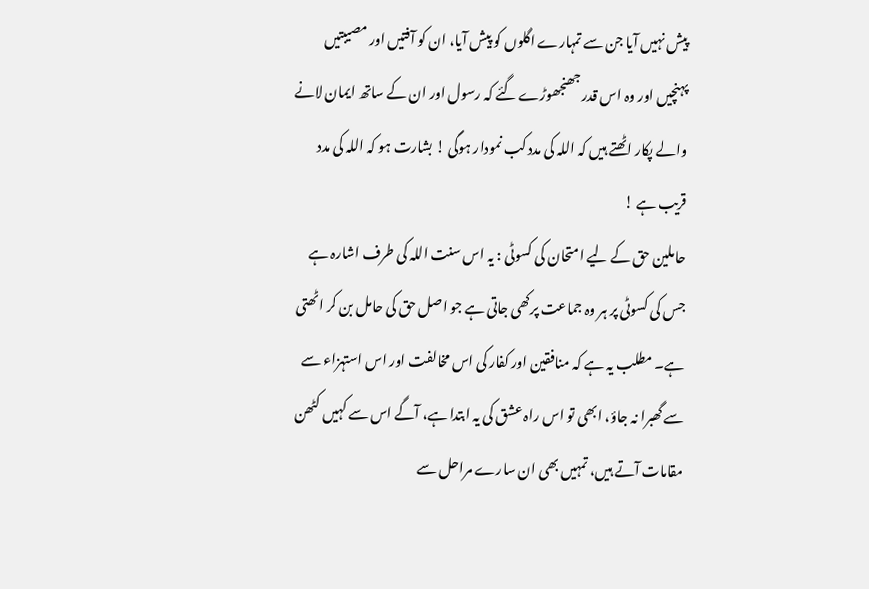پیش نہیں آیا جن سے تمہارے اگلوں کو پیش آیا، ان کو آفتیں اور مصیبتیں پہنچیں اور وہ اس قدر جھنجھوڑے گئے کہ رسول اور ان کے ساتھ ایمان لانے والے پکار اٹھتے ہیں کہ اللہ کی مدد کب نمودار ہوگی ! بشارت ہو کہ اللہ کی مدد قریب ہے !
حاملین حق کے لیے امتحان کی کسوٹی : یہ اس سنت اللہ کی طرف اشارہ ہے جس کی کسوٹی پر ہر وہ جماعت پرکھی جاتی ہے جو اصل حق کی حامل بن کر اٹھتی ہے۔ مطلب یہ ہے کہ منافقین اور کفار کی اس مخالفت اور اس استہزاء سے سے گھبرا نہ جاؤ، ابھی تو اس راہ عشق کی یہ ابتدا ہے، آگے اس سے کہیں کٹھن مقامات آتے ہیں، تمہیں بھی ان سارے مراحل سے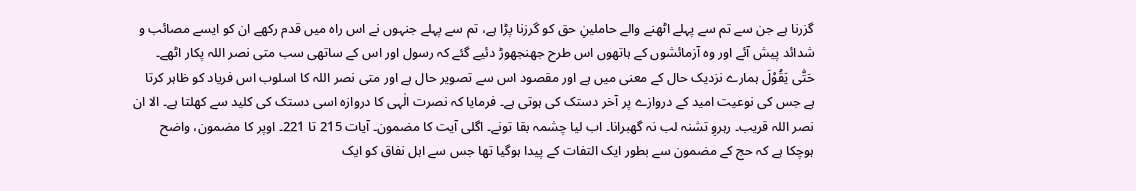گزرنا ہے جن سے تم سے پہلے اٹھنے والے حاملینِ حق کو گرزنا پڑا ہے، تم سے پہلے جنہوں نے اس راہ میں قدم رکھے ان کو ایسے مصائب و شدائد پیش آئے اور وہ آزمائشوں کے ہاتھوں اس طرح جھنجھوڑ دئیے گئے کہ رسول اور اس کے ساتھی سب متی نصر اللہ پکار اٹھے۔ حَتّٰى يَقُوْلَ ہمارے نزدیک حال کے معنی میں ہے اور مقصود اس سے تصویر حال ہے اور متی نصر اللہ کا اسلوب اس فریاد کو ظاہر کرتا ہے جس کی نوعیت امید کے دروازے پر آخر دستک کی ہوتی ہے۔ فرمایا کہ نصرت الٰہی کا دروازہ اسی دستک کی کلید سے کھلتا ہے۔ الا ان نصر اللہ قریب۔ رہروِ تشنہ لب نہ گھبرانا۔ اب لیا چشمہ بقا تونے۔ اگلی آیت کا مضمون۔ آیات 215 تا 221۔ اوپر کا مضمون، واضح ہوچکا ہے کہ حج کے مضمون سے بطور ایک التفات کے پیدا ہوگیا تھا جس سے اہل نفاق کو ایک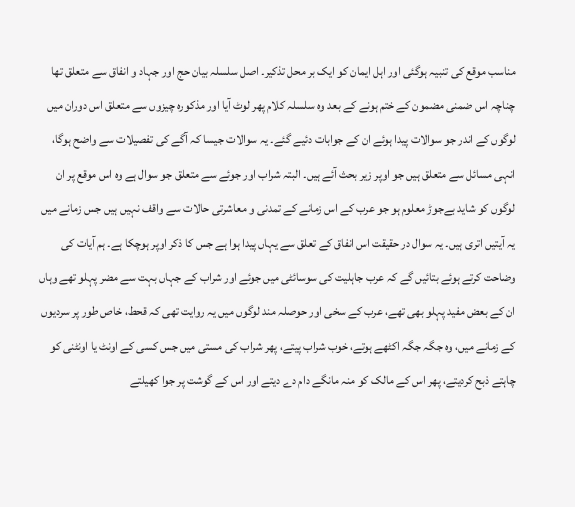مناسب موقع کی تنبیہ ہوگئی اور اہل ایمان کو ایک بر محل تذکیر۔ اصل سلسلہ بیان حج اور جہاد و انفاق سے متعلق تھا چناچہ اس ضمنی مضمون کے ختم ہونے کے بعد وہ سلسلہ کلام پھر لوٹ آیا اور مذکورہ چیزوں سے متعلق اس دوران میں لوگوں کے اندر جو سوالات پیدا ہوئے ان کے جوابات دئیے گئے۔ یہ سوالات جیسا کہ آگے کی تفصیلات سے واضح ہوگا، انہی مسائل سے متعلق ہیں جو اوپر زیر بحث آئے ہیں۔ البتہ شراب اور جوئے سے متعلق جو سوال ہے وہ اس موقع پر ان لوگوں کو شاید بےجوڑ معلوم ہو جو عرب کے اس زمانے کے تمدنی و معاشرتی حالات سے واقف نہیں ہیں جس زمانے میں یہ آیتیں اتری ہیں۔ یہ سوال در حقیقت اس انفاق کے تعلق سے یہاں پیدا ہوا ہے جس کا ذکر اوپر ہوچکا ہے۔ ہم آیات کی وضاحت کرتے ہوئے بتائیں گے کہ عرب جاہلیت کی سوسائٹی میں جوئے اور شراب کے جہاں بہت سے مضر پہلو تھے وہاں ان کے بعض مفید پہلو بھی تھے، عرب کے سخی اور حوصلہ مند لوگوں میں یہ روایت تھی کہ قحط، خاص طور پر سردیوں کے زمانے میں، وہ جگہ جگہ اکٹھے ہوتے، خوب شراب پیتے، پھر شراب کی مستی میں جس کسی کے اونٹ یا اونٹنی کو چاہتے ذبح کردیتے، پھر اس کے مالک کو منہ مانگے دام دے دیتے اور اس کے گوشت پر جوا کھیلتے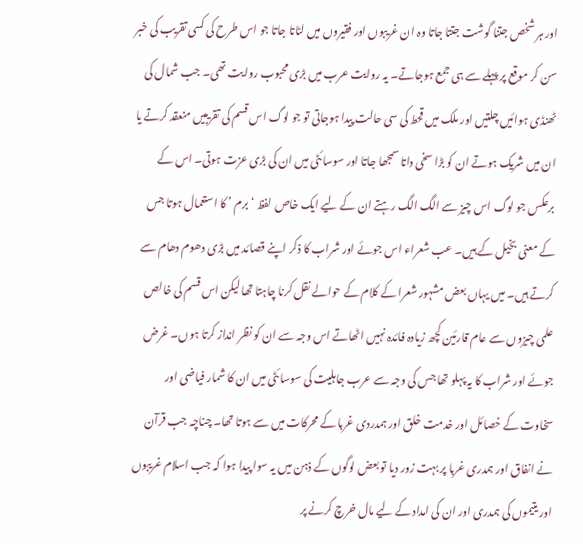اور ہر شخص جتنا گوشت جتتا جاتا وہ ان غریبوں اور فقیروں میں لٹاتا جاتا جو اس طرح کی کسی تقریب کی خبر سن کر موقع پر پہلے سے ہی جمع ہوجاتے۔ یہ روایت عرب میں بڑی محبوب روایت تھی۔ جب شمال کی ٹھنڈی ہوائیں چلتیں اور ملک میں قحط کی سی حالت پیدا ہوجاتی تو جو لوگ اس قسم کی تقریبیں منعقد کرتے یا ان میں شریک ہوتے ان کو بڑا سخی داتا سمجھا جاتا اور سوسائٹی میں ان کی بڑی عزت ہوتی۔ اس کے برعکس جو لوگ اس چیز سے الگ الگ رہتے ان کے لیے ایک خاص لفظ ‘ برم ’ کا استعمال ہوتا جس کے معنی بخیل کے ہیں۔ عب شعراء اس جوئے اور شراب کا ذکر اپنے قصائد میں بڑی دھوم دھام سے کرتے ہیں۔ میں یہاں بعض مشہور شعرا کے کلام کے حوالے نقل کرنا چاہتا تھا لیکن اس قسم کی خالص علمی چیزوں سے عام قارئین کچھ زیادہ فائدہ نہیں اٹھاتے اس وجہ سے ان کو نظر انداز کرتا ہوں۔ غرض جوئے اور شراب کا یہ پہلو تھا جس کی وجہ سے عرب جاہلیت کی سوسائٹی میں ان کا شمار فیاضی اور سخاوت کے خصائل اور خدمت خلق اور ہمدردی غربا کے محرکات میں سے ہوتا تھا۔ چناچہ جب قرآن نے انفاق اور ہمدری غربا پر بہت زور دیا تو بعض لوگوں کے ذہن میں یہ سوا پیدا ہوا کہ جب اسلام غریبوں اور یتیموں کی ہمدری اور ان کی امداد کے لیے مال خرچ کرنے پر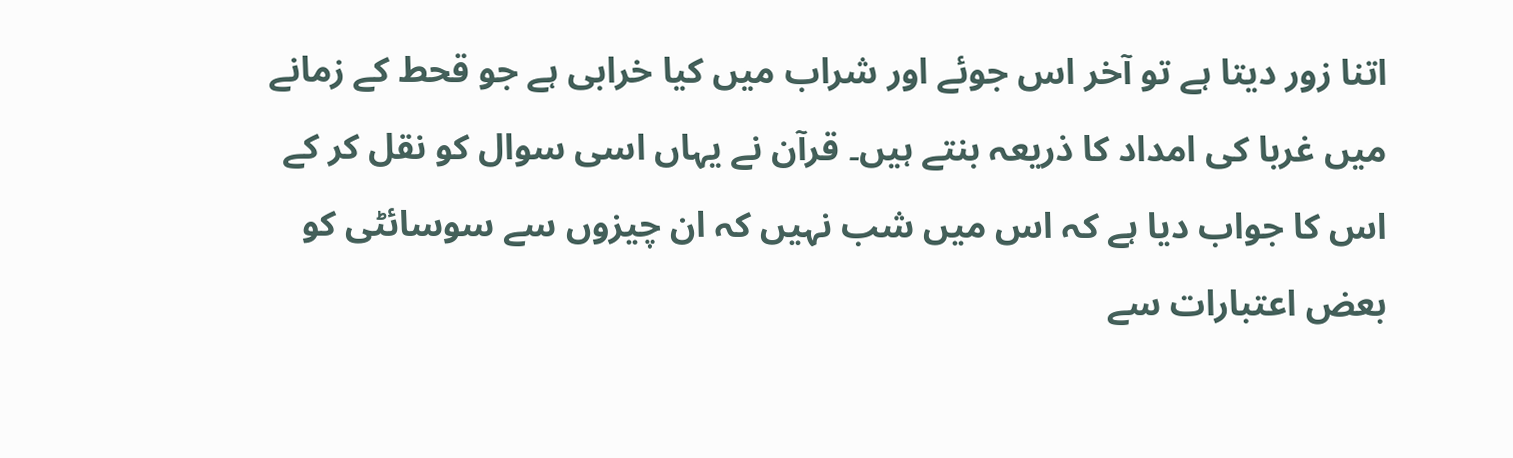اتنا زور دیتا ہے تو آخر اس جوئے اور شراب میں کیا خرابی ہے جو قحط کے زمانے میں غربا کی امداد کا ذریعہ بنتے ہیں۔ قرآن نے یہاں اسی سوال کو نقل کر کے اس کا جواب دیا ہے کہ اس میں شب نہیں کہ ان چیزوں سے سوسائٹی کو بعض اعتبارات سے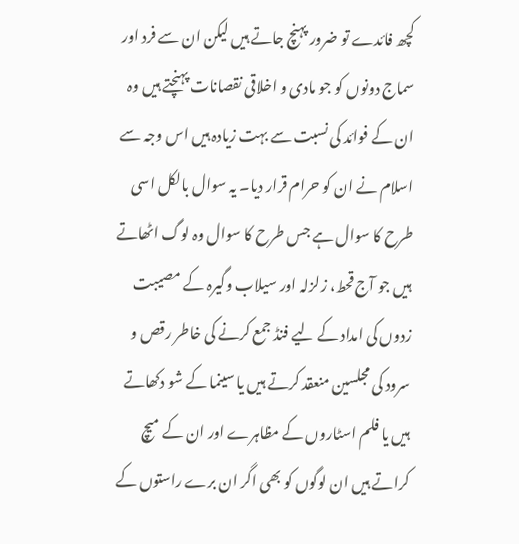کچھ فائدے تو ضرور پہنچ جاتے ہیں لیکن ان سے فرد اور سماج دونوں کو جو مادی و اخلاقی نقصانات پہنچتے ہیں وہ ان کے فوائد کی نسبت سے بہت زیادہ ہیں اس وجہ سے اسلام نے ان کو حرام قرار دیا۔ یہ سوال بالکل اسی طرح کا سوال ہے جس طرح کا سوال وہ لوگ اٹھاتے ہیں جو آج قحط، زلزلہ اور سیلاب وگیرہ کے مصیبت زدوں کی امداد کے لیے فنڈ جمع کرنے کی خاطر رقص و سرود کی مجلسین منعقد کرتے ہیں یا سینما کے شو دکھاتے ہیں یا فلم اسٹاروں کے مظاہرے اور ان کے میچ کراتے ہیں ان لوگوں کو بھی اگر ان برے راستوں کے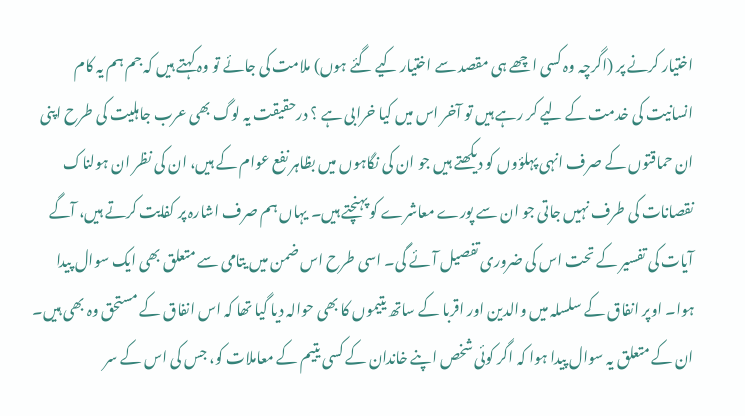اختیار کرنے پر (اگرچہ وہ کسی اچھے ہی مقصد سے اختیار کیے گئے ہوں) ملامت کی جائے تو وہ کہتے ہیں کہ جم ہم یہ کام انسانیت کی خدمت کے لیے کر رہے ہیں تو آخر اس میں کیا خرابی ہے ؟ درحقیقت یہ لوگ بھی عرب جاہلیت کی طرح اپنی ان حماقتوں کے صرف انہی پہلؤوں کو دیکھتے ہیں جو ان کی نگاہوں میں بظاہر نفع عوام کے ہیں، ان کی نظر ان ہولناک نقصانات کی طرف نہیں جاتی جو ان سے پورے معاشرے کو پہنچتے ہیں۔ یہاں ہم صرف اشارہ پر کفایت کرتے ہیں، آگے آیات کی تفسیر کے تحت اس کی ضروری تفصیل آئے گی۔ اسی طرح اس ضمن میں یتامی سے متعلق بھی ایک سوال پیدا ہوا۔ اوپر انفاق کے سلسلہ میں والدین اور اقربا کے ساتھ یتیموں کا بھی حوالہ دیا گیا تھا کہ اس انفاق کے مستحق وہ بھی ہیں۔ ان کے متعلق یہ سوال پیدا ہوا کہ اگر کوئی شخص اپنے خاندان کے کسی یتیم کے معاملات کو، جس کی اس کے سر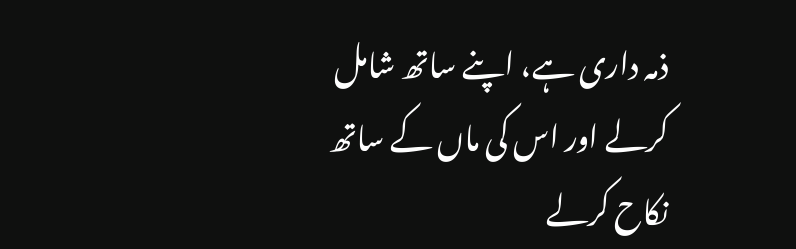ذمہ داری ہے، اپنے ساتھ شامل کرلے اور اس کی ماں کے ساتھ نکاح کرلے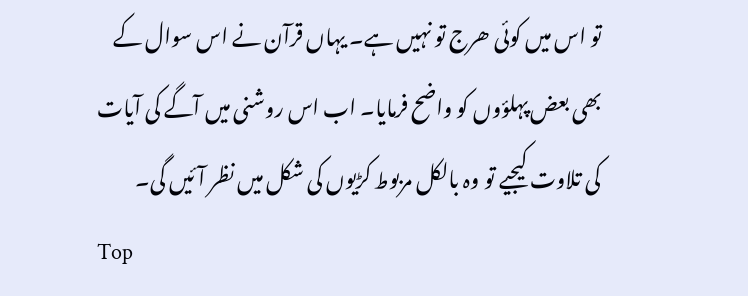تو اس میں کوئی ھرج تو نہیں ہے۔ یہاں قرآن نے اس سوال کے بھی بعض پہلؤوں کو واضح فرمایا۔ اب اس روشنی میں آگے کی آیات کی تلاوت کیجیے تو وہ بالکل مربوط کڑیوں کی شکل میں نظر آئیں گی۔
Top